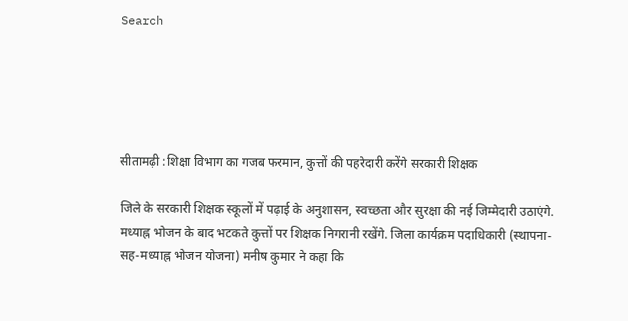Search





सीतामढ़ी :शिक्षा विभाग का गजब फरमान, कुत्तों की पहरेदारी करेंगे सरकारी शिक्षक

जिले के सरकारी शिक्षक स्कूलों में पढ़ाई के अनुशासन, स्वच्छता और सुरक्षा की नई जिम्मेदारी उठाएंगे. मध्याह्न भोजन के बाद भटकते कुत्तों पर शिक्षक निगरानी रखेंगे. जिला कार्यक्रम पदाधिकारी (स्थापना-सह-मध्याह्न भोजन योजना) मनीष कुमार ने कहा कि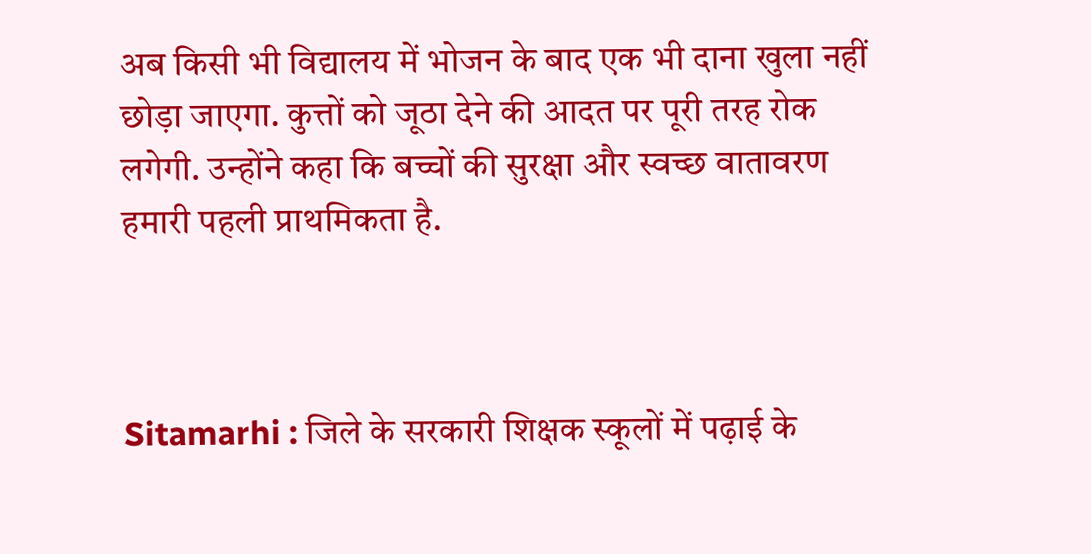अब किसी भी विद्यालय में भोजन के बाद एक भी दाना खुला नहीं छोड़ा जाएगा. कुत्तों को जूठा देने की आदत पर पूरी तरह रोक लगेगी. उन्होंने कहा कि बच्चों की सुरक्षा और स्वच्छ वातावरण हमारी पहली प्राथमिकता है.



Sitamarhi : जिले के सरकारी शिक्षक स्कूलों में पढ़ाई के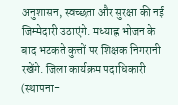अनुशासन, स्वच्छता और सुरक्षा की नई जिम्मेदारी उठाएंगे. मध्याह्न भोजन के बाद भटकते कुत्तों पर शिक्षक निगरानी रखेंगे. जिला कार्यक्रम पदाधिकारी (स्थापना-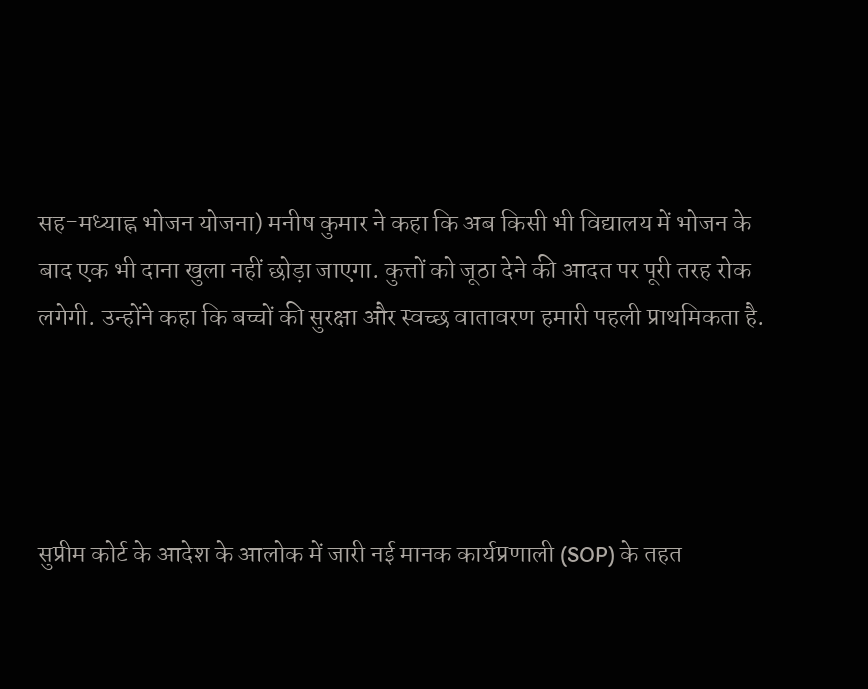सह-मध्याह्न भोजन योजना) मनीष कुमार ने कहा कि अब किसी भी विद्यालय में भोजन के बाद एक भी दाना खुला नहीं छोड़ा जाएगा. कुत्तों को जूठा देने की आदत पर पूरी तरह रोक लगेगी. उन्होंने कहा कि बच्चों की सुरक्षा और स्वच्छ वातावरण हमारी पहली प्राथमिकता है.




सुप्रीम कोर्ट के आदेश के आलोक में जारी नई मानक कार्यप्रणाली (SOP) के तहत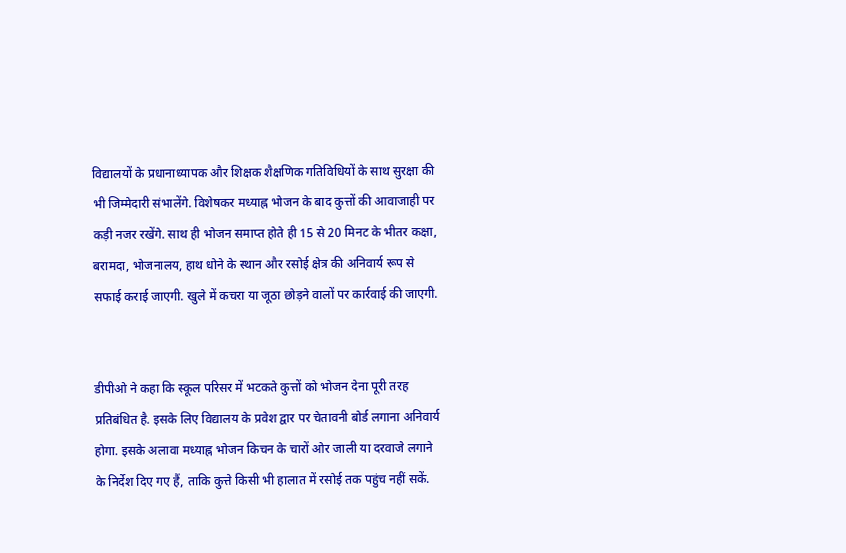विद्यालयों के प्रधानाध्यापक और शिक्षक शैक्षणिक गतिविधियों के साथ सुरक्षा की भी जिम्मेदारी संभालेंगे. विशेषकर मध्याह्न भोजन के बाद कुत्तों की आवाजाही पर कड़ी नजर रखेंगे. साथ ही भोजन समाप्त होते ही 15 से 20 मिनट के भीतर कक्षा, बरामदा, भोजनालय, हाथ धोने के स्थान और रसोई क्षेत्र की अनिवार्य रूप से सफाई कराई जाएगी. खुले में कचरा या जूठा छोड़ने वालों पर कार्रवाई की जाएगी.


डीपीओ ने कहा कि स्कूल परिसर में भटकते कुत्तों को भोजन देना पूरी तरह प्रतिबंधित है. इसके लिए विद्यालय के प्रवेश द्वार पर चेतावनी बोर्ड लगाना अनिवार्य होगा. इसके अलावा मध्याह्न भोजन किचन के चारों ओर जाली या दरवाजे लगाने के निर्देश दिए गए हैं, ताकि कुत्ते किसी भी हालात में रसोई तक पहुंच नहीं सकें.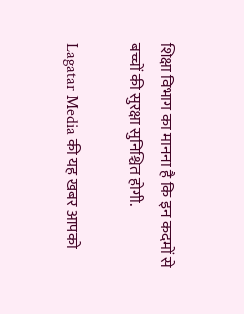शिक्षा विभाग का मानना है कि इन कदमों से बच्चों की सुरक्षा सुनिश्चित होगी.

Lagatar Media की यह खबर आपको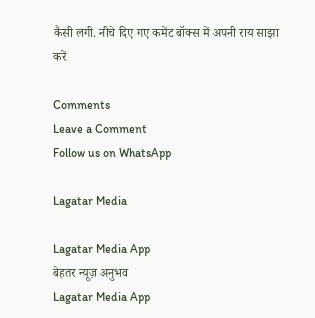कैसी लगी. नीचे दिए गए कमेंट बॉक्स में अपनी राय साझा करें

Comments
Leave a Comment
Follow us on WhatsApp

Lagatar Media

Lagatar Media App
बेहतर न्यूज़ अनुभव
Lagatar Media App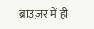ब्राउज़र में ही